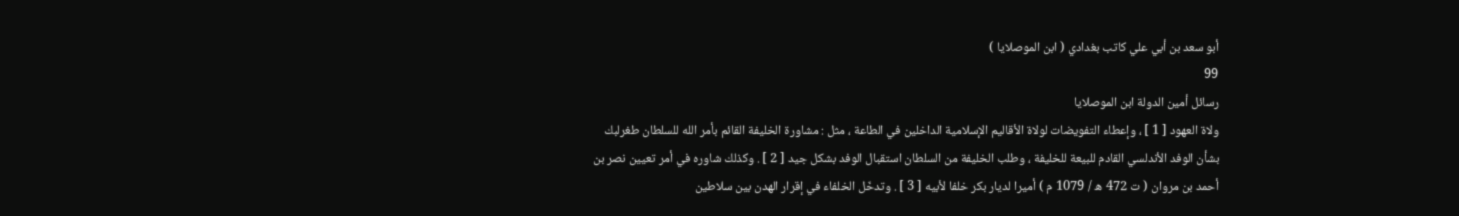أبو سعد بن أبي علي كاتب بغدادي ( ابن الموصلايا )
99
رسائل أمين الدولة ابن الموصلايا
ولاة العهود [ 1 ] ، وإعطاء التفويضات لولاة الأقاليم الإسلامية الداخلين في الطاعة ، مثل : مشاورة الخليفة القائم بأمر الله للسلطان طغرلبك بشأن الوفد الأندلسي القادم للبيعة للخليفة ، وطلب الخليفة من السلطان استقبال الوفد بشكل جيد [ 2 ] . وكذلك شاوره في أمر تعيين نصر بن أحمد بن مروان ( ت 472 ه / 1079 م ) أميرا لديار بكر خلفا لأبيه [ 3 ] . وتدخّل الخلفاء في إقرار الهدن بين سلاطين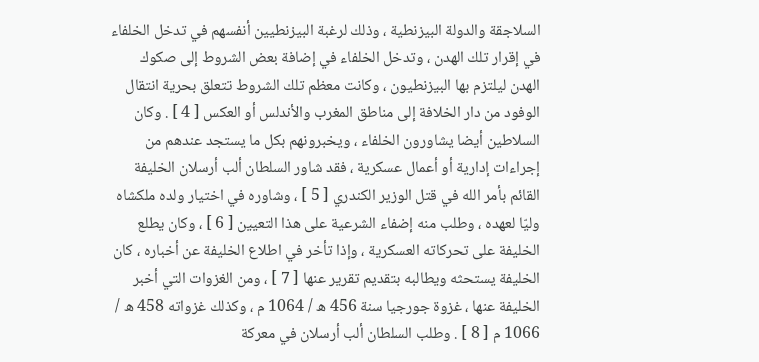السلاجقة والدولة البيزنطية ، وذلك لرغبة البيزنطيين أنفسهم في تدخل الخلفاء في إقرار تلك الهدن ، وتدخل الخلفاء في إضافة بعض الشروط إلى صكوك الهدن ليلتزم بها البيزنطيون ، وكانت معظم تلك الشروط تتعلق بحرية انتقال الوفود من دار الخلافة إلى مناطق المغرب والأندلس أو العكس [ 4 ] . وكان السلاطين أيضا يشاورون الخلفاء ، ويخبرونهم بكل ما يستجد عندهم من إجراءات إدارية أو أعمال عسكرية ، فقد شاور السلطان ألب أرسلان الخليفة القائم بأمر الله في قتل الوزير الكندري [ 5 ] ، وشاوره في اختيار ولده ملكشاه وليّا لعهده ، وطلب منه إضفاء الشرعية على هذا التعيين [ 6 ] ، وكان يطلع الخليفة على تحركاته العسكرية ، وإذا تأخر في اطلاع الخليفة عن أخباره ، كان الخليفة يستحثه ويطالبه بتقديم تقرير عنها [ 7 ] ، ومن الغزوات التي أخبر الخليفة عنها ، غزوة جورجيا سنة 456 ه / 1064 م ، وكذلك غزواته 458 ه / 1066 م [ 8 ] . وطلب السلطان ألب أرسلان في معركة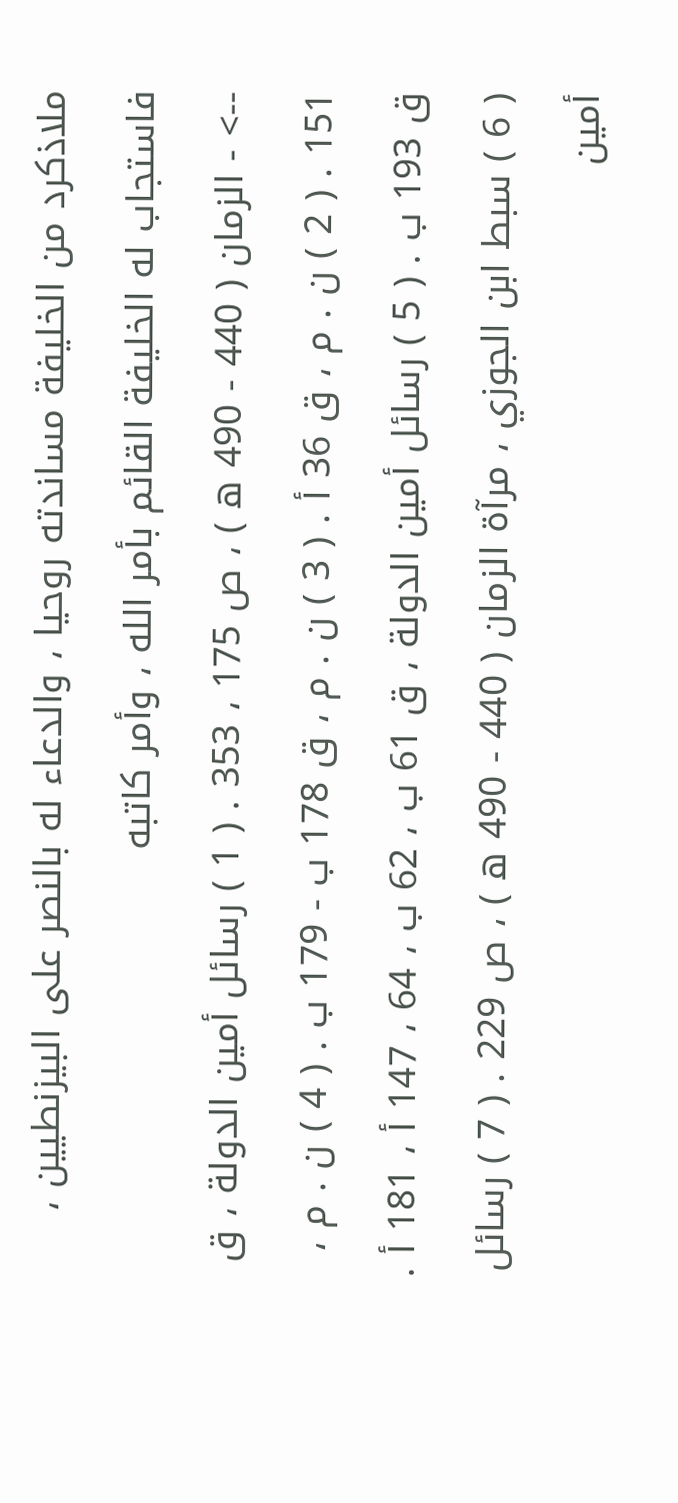ملاذكرد من الخليفة مساندته روحيا ، والدعاء له بالنصر على البيزنطيين ، فاستجاب له الخليفة القائم بأمر الله ، وأمر كاتبه
--> - الزمان ( 440 - 490 ه ) ، ص 175 ، 353 . ( 1 ) رسائل أمين الدولة ، ق 151 . ( 2 ) ن . م ، ق 36 أ . ( 3 ) ن . م ، ق 178 ب - 179 ب . ( 4 ) ن . م ، ق 193 ب . ( 5 ) رسائل أمين الدولة ، ق 61 ب ، 62 ب ، 64 ، 147 أ ، 181 أ . ( 6 ) سبط ابن الجوزي ، مرآة الزمان ( 440 - 490 ه ) ، ص 229 . ( 7 ) رسائل أمين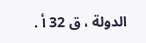الدولة ، ق 32 أ .